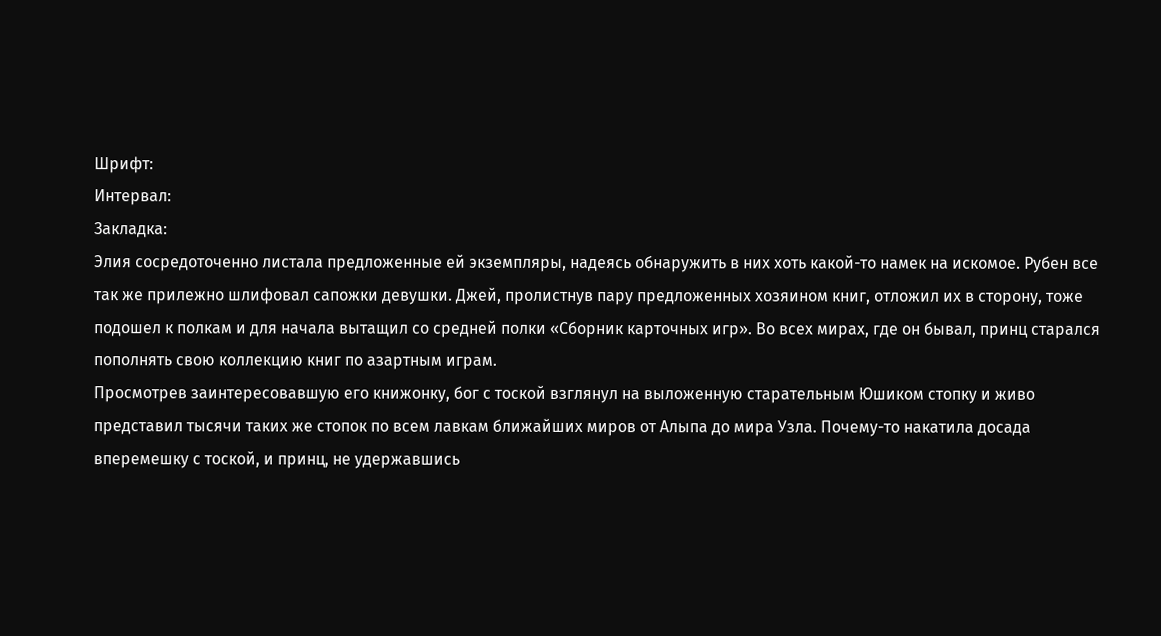Шрифт:
Интервал:
Закладка:
Элия сосредоточенно листала предложенные ей экземпляры, надеясь обнаружить в них хоть какой-то намек на искомое. Рубен все так же прилежно шлифовал сапожки девушки. Джей, пролистнув пару предложенных хозяином книг, отложил их в сторону, тоже подошел к полкам и для начала вытащил со средней полки «Сборник карточных игр». Во всех мирах, где он бывал, принц старался пополнять свою коллекцию книг по азартным играм.
Просмотрев заинтересовавшую его книжонку, бог с тоской взглянул на выложенную старательным Юшиком стопку и живо представил тысячи таких же стопок по всем лавкам ближайших миров от Алыпа до мира Узла. Почему-то накатила досада вперемешку с тоской, и принц, не удержавшись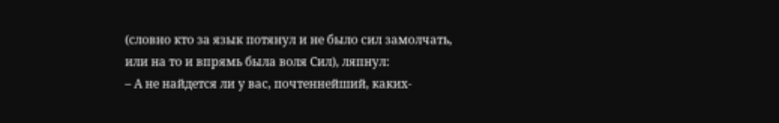(словно кто за язык потянул и не было сил замолчать, или на то и впрямь была воля Сил), ляпнул:
– А не найдется ли у вас, почтеннейший, каких-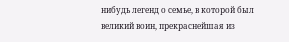нибудь легенд о семье, в которой был великий воин, прекраснейшая из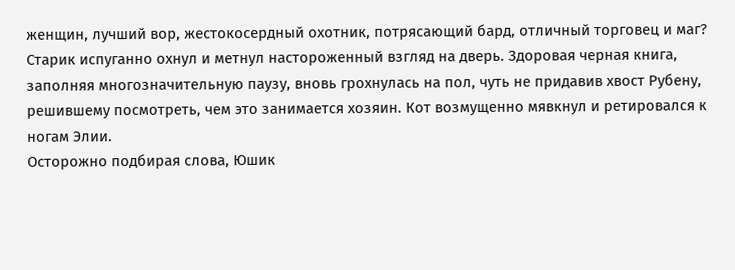женщин, лучший вор, жестокосердный охотник, потрясающий бард, отличный торговец и маг?
Старик испуганно охнул и метнул настороженный взгляд на дверь. Здоровая черная книга, заполняя многозначительную паузу, вновь грохнулась на пол, чуть не придавив хвост Рубену, решившему посмотреть, чем это занимается хозяин. Кот возмущенно мявкнул и ретировался к ногам Элии.
Осторожно подбирая слова, Юшик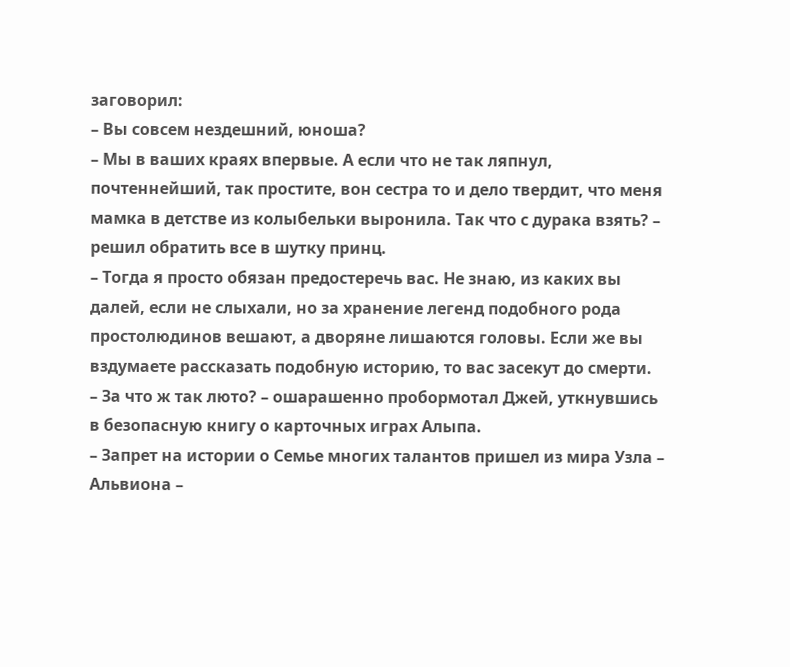заговорил:
– Вы совсем нездешний, юноша?
– Мы в ваших краях впервые. А если что не так ляпнул, почтеннейший, так простите, вон сестра то и дело твердит, что меня мамка в детстве из колыбельки выронила. Так что с дурака взять? – решил обратить все в шутку принц.
– Тогда я просто обязан предостеречь вас. Не знаю, из каких вы далей, если не слыхали, но за хранение легенд подобного рода простолюдинов вешают, а дворяне лишаются головы. Если же вы вздумаете рассказать подобную историю, то вас засекут до смерти.
– За что ж так люто? – ошарашенно пробормотал Джей, уткнувшись в безопасную книгу о карточных играх Алыпа.
– Запрет на истории о Семье многих талантов пришел из мира Узла – Альвиона –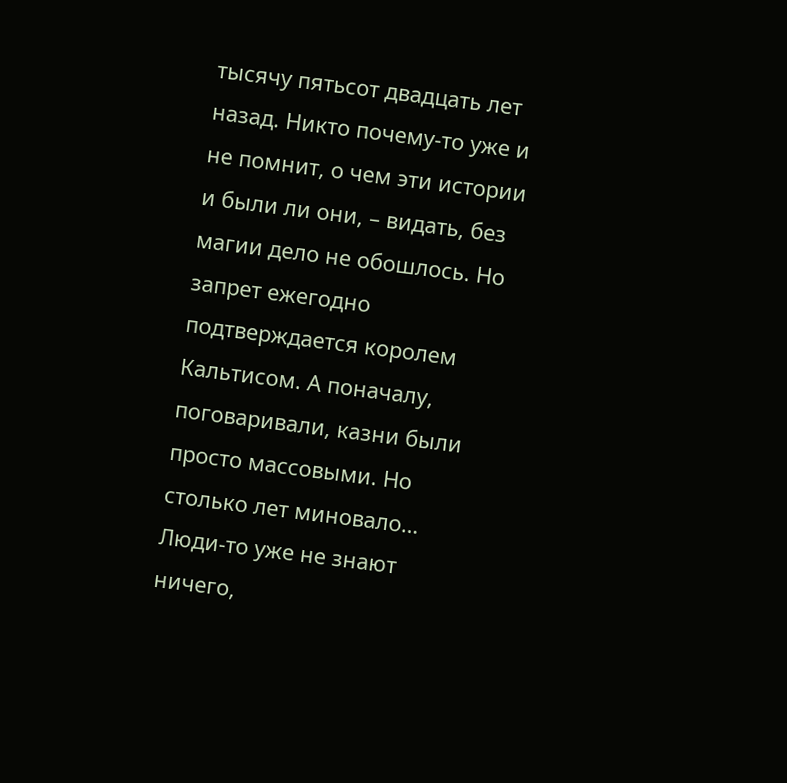тысячу пятьсот двадцать лет назад. Никто почему-то уже и не помнит, о чем эти истории и были ли они, – видать, без магии дело не обошлось. Но запрет ежегодно подтверждается королем Кальтисом. А поначалу, поговаривали, казни были просто массовыми. Но столько лет миновало… Люди-то уже не знают ничего,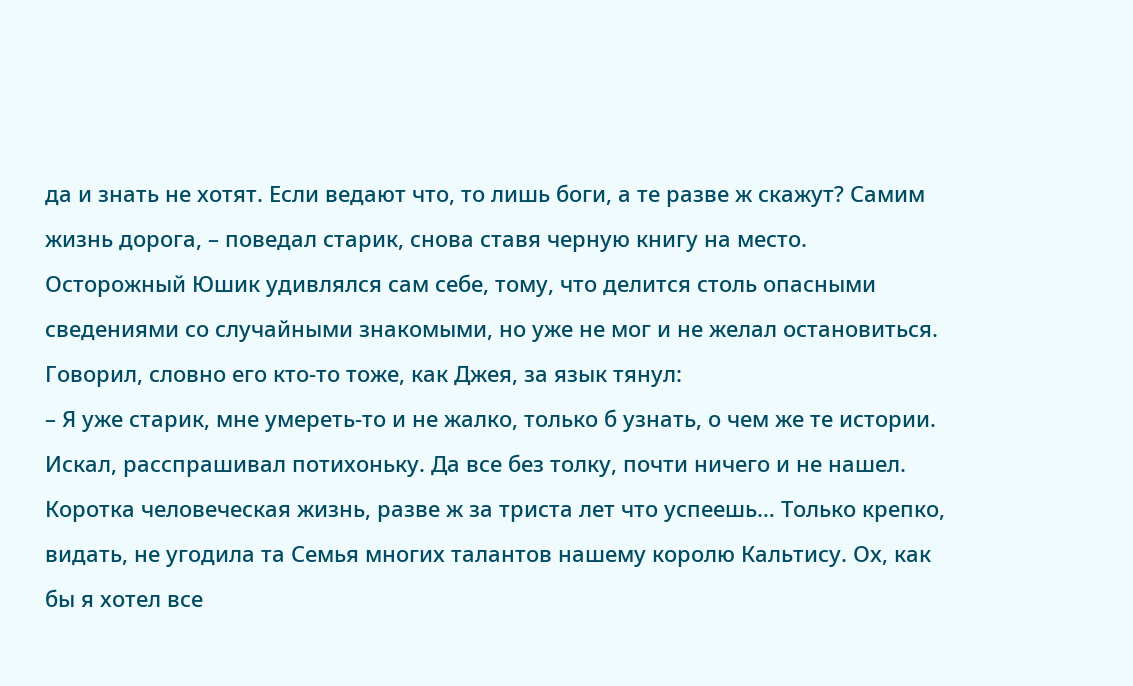да и знать не хотят. Если ведают что, то лишь боги, а те разве ж скажут? Самим жизнь дорога, – поведал старик, снова ставя черную книгу на место.
Осторожный Юшик удивлялся сам себе, тому, что делится столь опасными сведениями со случайными знакомыми, но уже не мог и не желал остановиться. Говорил, словно его кто-то тоже, как Джея, за язык тянул:
– Я уже старик, мне умереть-то и не жалко, только б узнать, о чем же те истории. Искал, расспрашивал потихоньку. Да все без толку, почти ничего и не нашел. Коротка человеческая жизнь, разве ж за триста лет что успеешь… Только крепко, видать, не угодила та Семья многих талантов нашему королю Кальтису. Ох, как бы я хотел все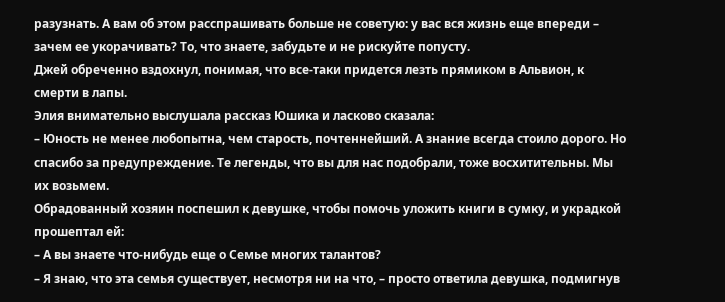разузнать. А вам об этом расспрашивать больше не советую: у вас вся жизнь еще впереди – зачем ее укорачивать? То, что знаете, забудьте и не рискуйте попусту.
Джей обреченно вздохнул, понимая, что все-таки придется лезть прямиком в Альвион, к смерти в лапы.
Элия внимательно выслушала рассказ Юшика и ласково сказала:
– Юность не менее любопытна, чем старость, почтеннейший. А знание всегда стоило дорого. Но спасибо за предупреждение. Те легенды, что вы для нас подобрали, тоже восхитительны. Мы их возьмем.
Обрадованный хозяин поспешил к девушке, чтобы помочь уложить книги в сумку, и украдкой прошептал ей:
– А вы знаете что-нибудь еще о Семье многих талантов?
– Я знаю, что эта семья существует, несмотря ни на что, – просто ответила девушка, подмигнув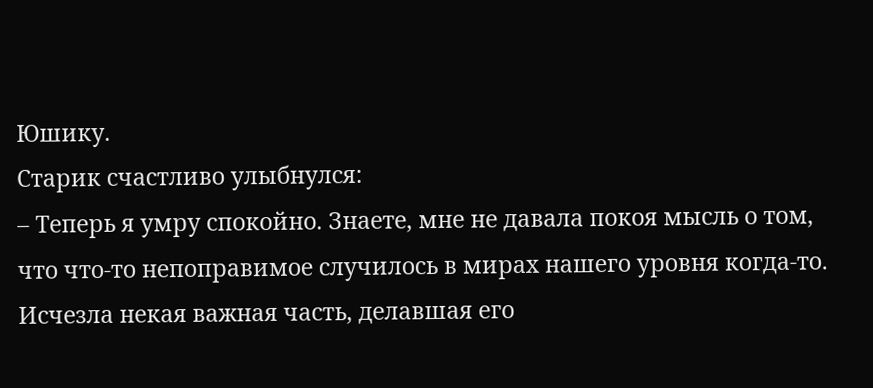Юшику.
Старик счастливо улыбнулся:
– Теперь я умру спокойно. Знаете, мне не давала покоя мысль о том, что что-то непоправимое случилось в мирах нашего уровня когда-то. Исчезла некая важная часть, делавшая его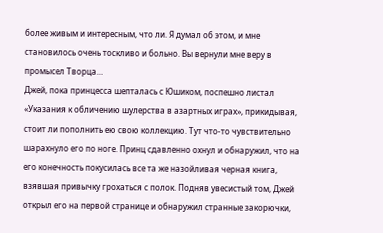более живым и интересным, что ли. Я думал об этом, и мне становилось очень тоскливо и больно. Вы вернули мне веру в промысел Творца…
Джей, пока принцесса шепталась с Юшиком, поспешно листал «Указания к обличению шулерства в азартных играх», прикидывая, стоит ли пополнить ею свою коллекцию. Тут что-то чувствительно шарахнуло его по ноге. Принц сдавленно охнул и обнаружил, что на его конечность покусилась все та же назойливая черная книга, взявшая привычку грохаться с полок. Подняв увесистый том, Джей открыл его на первой странице и обнаружил странные закорючки,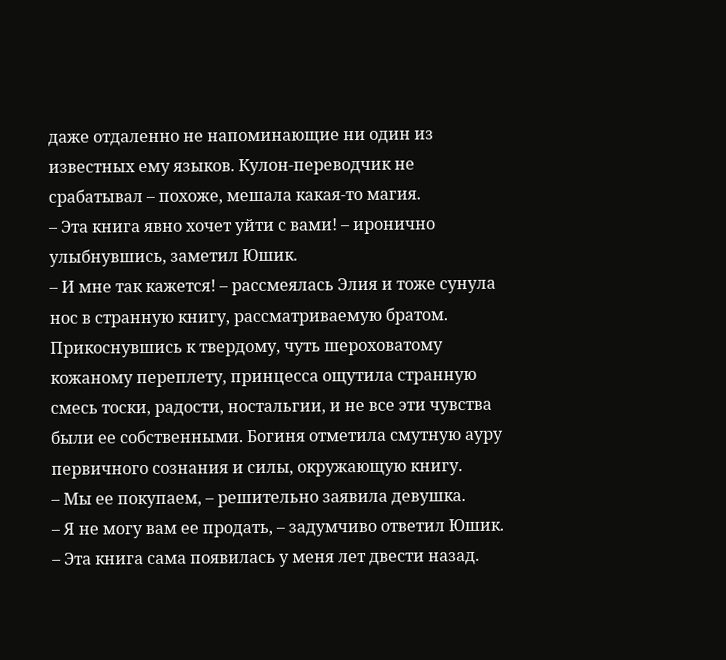даже отдаленно не напоминающие ни один из известных ему языков. Кулон-переводчик не срабатывал – похоже, мешала какая-то магия.
– Эта книга явно хочет уйти с вами! – иронично улыбнувшись, заметил Юшик.
– И мне так кажется! – рассмеялась Элия и тоже сунула нос в странную книгу, рассматриваемую братом.
Прикоснувшись к твердому, чуть шероховатому кожаному переплету, принцесса ощутила странную смесь тоски, радости, ностальгии, и не все эти чувства были ее собственными. Богиня отметила смутную ауру первичного сознания и силы, окружающую книгу.
– Мы ее покупаем, – решительно заявила девушка.
– Я не могу вам ее продать, – задумчиво ответил Юшик. – Эта книга сама появилась у меня лет двести назад.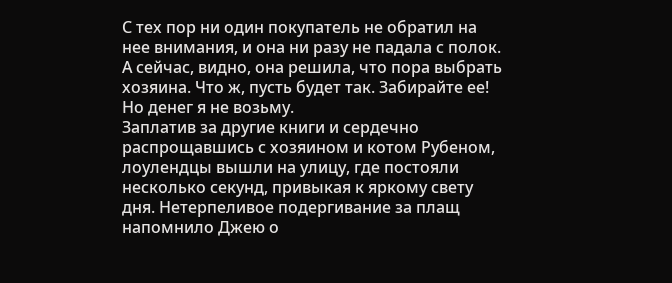С тех пор ни один покупатель не обратил на нее внимания, и она ни разу не падала с полок. А сейчас, видно, она решила, что пора выбрать хозяина. Что ж, пусть будет так. Забирайте ее! Но денег я не возьму.
Заплатив за другие книги и сердечно распрощавшись с хозяином и котом Рубеном, лоулендцы вышли на улицу, где постояли несколько секунд, привыкая к яркому свету дня. Нетерпеливое подергивание за плащ напомнило Джею о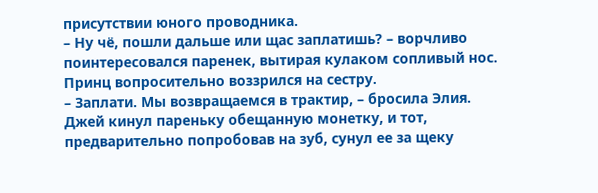присутствии юного проводника.
– Ну чё, пошли дальше или щас заплатишь? – ворчливо поинтересовался паренек, вытирая кулаком сопливый нос.
Принц вопросительно воззрился на сестру.
– Заплати. Мы возвращаемся в трактир, – бросила Элия.
Джей кинул пареньку обещанную монетку, и тот, предварительно попробовав на зуб, сунул ее за щеку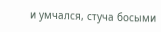и умчался, стуча босыми